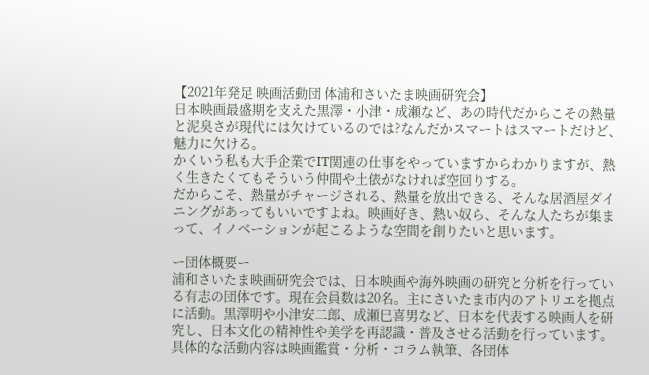【2021年発足 映画活動団 体浦和さいたま映画研究会】
日本映画最盛期を支えた黒澤・小津・成瀬など、あの時代だからこその熱量と泥臭さが現代には欠けているのでは?なんだかスマートはスマートだけど、魅力に欠ける。
かくいう私も大手企業でIT関連の仕事をやっていますからわかりますが、熱く生きたくてもそういう仲間や土俵がなければ空回りする。
だからこそ、熱量がチャージされる、熱量を放出できる、そんな居酒屋ダイニングがあってもいいですよね。映画好き、熱い奴ら、そんな人たちが集まって、イノベーションが起こるような空間を創りたいと思います。

ー団体概要ー
浦和さいたま映画研究会では、日本映画や海外映画の研究と分析を行っている有志の団体です。現在会員数は20名。主にさいたま市内のアトリエを拠点に活動。黒澤明や小津安二郎、成瀬巳喜男など、日本を代表する映画人を研究し、日本文化の精神性や美学を再認識・普及させる活動を行っています。具体的な活動内容は映画鑑賞・分析・コラム執筆、各団体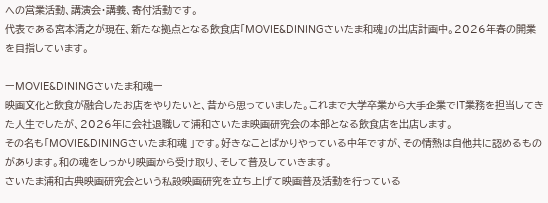への営業活動、講演会・講義、寄付活動です。
代表である宮本清之が現在、新たな拠点となる飲食店「MOVIE&DININGさいたま和魂」の出店計画中。2026年春の開業を目指しています。

ーMOVIE&DININGさいたま和魂ー
映画文化と飲食が融合したお店をやりたいと、昔から思っていました。これまで大学卒業から大手企業でIT業務を担当してきた人生でしたが、2026年に会社退職して浦和さいたま映画研究会の本部となる飲食店を出店します。
その名も「MOVIE&DININGさいたま和魂 」です。好きなことばかりやっている中年ですが、その情熱は自他共に認めるものがあります。和の魂をしっかり映画から受け取り、そして普及していきます。
さいたま浦和古典映画研究会という私設映画研究を立ち上げて映画普及活動を行っている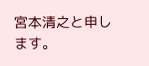宮本清之と申します。